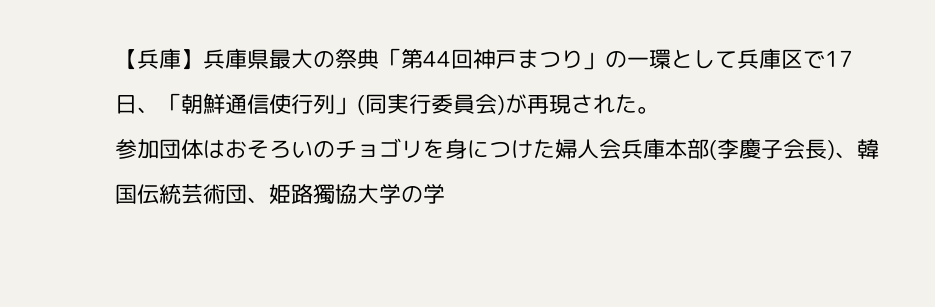【兵庫】兵庫県最大の祭典「第44回神戸まつり」の一環として兵庫区で17日、「朝鮮通信使行列」(同実行委員会)が再現された。
参加団体はおそろいのチョゴリを身につけた婦人会兵庫本部(李慶子会長)、韓国伝統芸術団、姫路獨協大学の学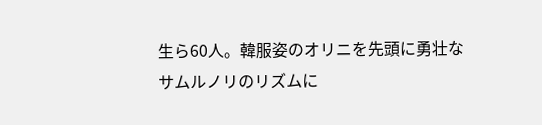生ら60人。韓服姿のオリニを先頭に勇壮なサムルノリのリズムに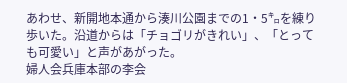あわせ、新開地本通から湊川公園までの1・5㌔を練り歩いた。沿道からは「チョゴリがきれい」、「とっても可愛い」と声があがった。
婦人会兵庫本部の李会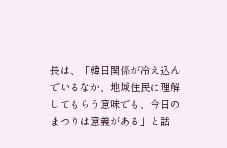長は、「韓日関係が冷え込んでいるなか、地域住民に理解してもらう意味でも、今日のまつりは意義がある」と話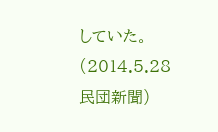していた。
(2014.5.28 民団新聞)